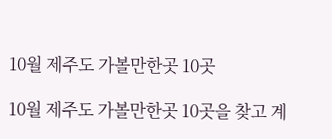10월 제주도 가볼만한곳 10곳

10월 제주도 가볼만한곳 10곳을 찾고 계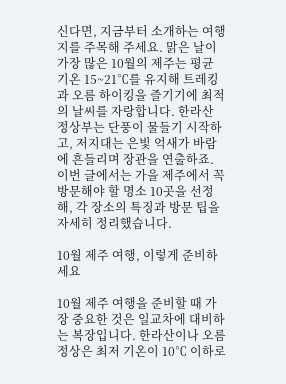신다면, 지금부터 소개하는 여행지를 주목해 주세요. 맑은 날이 가장 많은 10월의 제주는 평균 기온 15~21℃를 유지해 트레킹과 오름 하이킹을 즐기기에 최적의 날씨를 자랑합니다. 한라산 정상부는 단풍이 물들기 시작하고, 저지대는 은빛 억새가 바람에 흔들리며 장관을 연출하죠. 이번 글에서는 가을 제주에서 꼭 방문해야 할 명소 10곳을 선정해, 각 장소의 특징과 방문 팁을 자세히 정리했습니다.

10월 제주 여행, 이렇게 준비하세요

10월 제주 여행을 준비할 때 가장 중요한 것은 일교차에 대비하는 복장입니다. 한라산이나 오름 정상은 최저 기온이 10℃ 이하로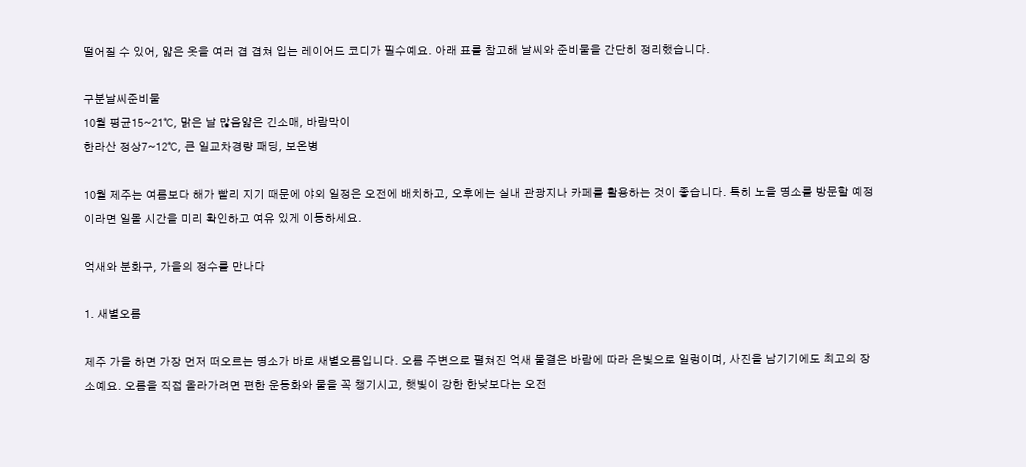떨어질 수 있어, 얇은 옷을 여러 겹 겹쳐 입는 레이어드 코디가 필수예요. 아래 표를 참고해 날씨와 준비물을 간단히 정리했습니다.

구분날씨준비물
10월 평균15~21℃, 맑은 날 많음얇은 긴소매, 바람막이
한라산 정상7~12℃, 큰 일교차경량 패딩, 보온병

10월 제주는 여름보다 해가 빨리 지기 때문에 야외 일정은 오전에 배치하고, 오후에는 실내 관광지나 카페를 활용하는 것이 좋습니다. 특히 노을 명소를 방문할 예정이라면 일몰 시간을 미리 확인하고 여유 있게 이동하세요.

억새와 분화구, 가을의 정수를 만나다

1. 새별오름

제주 가을 하면 가장 먼저 떠오르는 명소가 바로 새별오름입니다. 오름 주변으로 펼쳐진 억새 물결은 바람에 따라 은빛으로 일렁이며, 사진을 남기기에도 최고의 장소예요. 오름을 직접 올라가려면 편한 운동화와 물을 꼭 챙기시고, 햇빛이 강한 한낮보다는 오전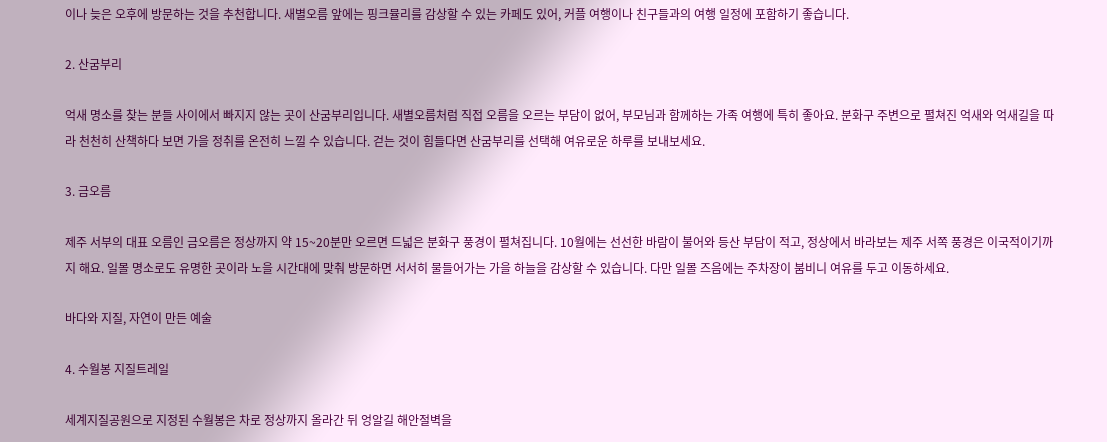이나 늦은 오후에 방문하는 것을 추천합니다. 새별오름 앞에는 핑크뮬리를 감상할 수 있는 카페도 있어, 커플 여행이나 친구들과의 여행 일정에 포함하기 좋습니다.

2. 산굼부리

억새 명소를 찾는 분들 사이에서 빠지지 않는 곳이 산굼부리입니다. 새별오름처럼 직접 오름을 오르는 부담이 없어, 부모님과 함께하는 가족 여행에 특히 좋아요. 분화구 주변으로 펼쳐진 억새와 억새길을 따라 천천히 산책하다 보면 가을 정취를 온전히 느낄 수 있습니다. 걷는 것이 힘들다면 산굼부리를 선택해 여유로운 하루를 보내보세요.

3. 금오름

제주 서부의 대표 오름인 금오름은 정상까지 약 15~20분만 오르면 드넓은 분화구 풍경이 펼쳐집니다. 10월에는 선선한 바람이 불어와 등산 부담이 적고, 정상에서 바라보는 제주 서쪽 풍경은 이국적이기까지 해요. 일몰 명소로도 유명한 곳이라 노을 시간대에 맞춰 방문하면 서서히 물들어가는 가을 하늘을 감상할 수 있습니다. 다만 일몰 즈음에는 주차장이 붐비니 여유를 두고 이동하세요.

바다와 지질, 자연이 만든 예술

4. 수월봉 지질트레일

세계지질공원으로 지정된 수월봉은 차로 정상까지 올라간 뒤 엉알길 해안절벽을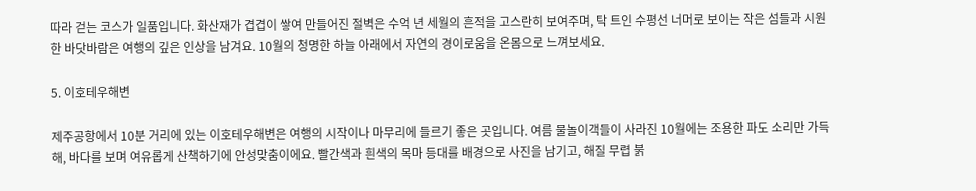따라 걷는 코스가 일품입니다. 화산재가 겹겹이 쌓여 만들어진 절벽은 수억 년 세월의 흔적을 고스란히 보여주며, 탁 트인 수평선 너머로 보이는 작은 섬들과 시원한 바닷바람은 여행의 깊은 인상을 남겨요. 10월의 청명한 하늘 아래에서 자연의 경이로움을 온몸으로 느껴보세요.

5. 이호테우해변

제주공항에서 10분 거리에 있는 이호테우해변은 여행의 시작이나 마무리에 들르기 좋은 곳입니다. 여름 물놀이객들이 사라진 10월에는 조용한 파도 소리만 가득해, 바다를 보며 여유롭게 산책하기에 안성맞춤이에요. 빨간색과 흰색의 목마 등대를 배경으로 사진을 남기고, 해질 무렵 붉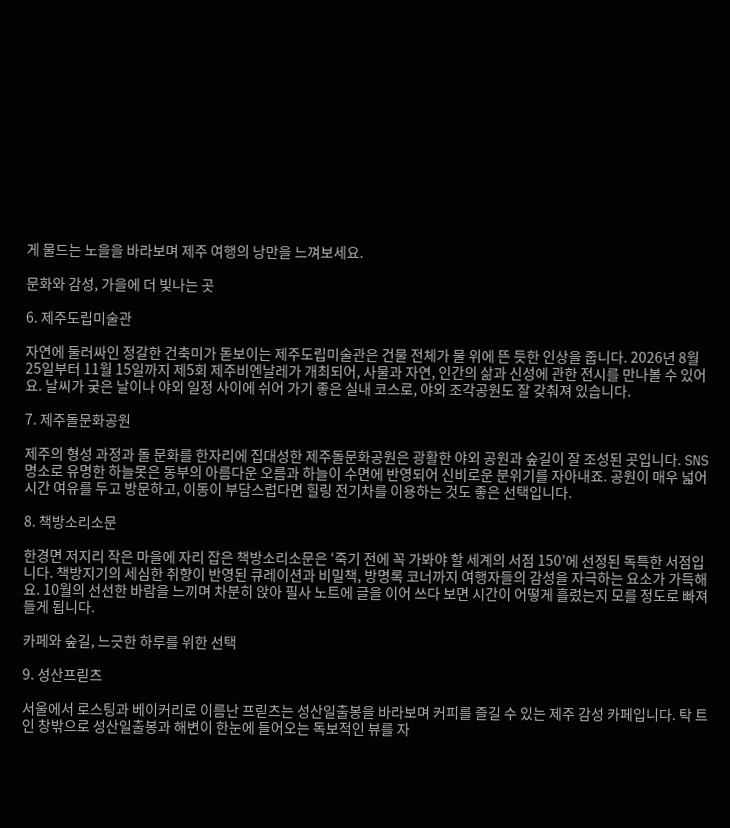게 물드는 노을을 바라보며 제주 여행의 낭만을 느껴보세요.

문화와 감성, 가을에 더 빛나는 곳

6. 제주도립미술관

자연에 둘러싸인 정갈한 건축미가 돋보이는 제주도립미술관은 건물 전체가 물 위에 뜬 듯한 인상을 줍니다. 2026년 8월 25일부터 11월 15일까지 제5회 제주비엔날레가 개최되어, 사물과 자연, 인간의 삶과 신성에 관한 전시를 만나볼 수 있어요. 날씨가 궂은 날이나 야외 일정 사이에 쉬어 가기 좋은 실내 코스로, 야외 조각공원도 잘 갖춰져 있습니다.

7. 제주돌문화공원

제주의 형성 과정과 돌 문화를 한자리에 집대성한 제주돌문화공원은 광활한 야외 공원과 숲길이 잘 조성된 곳입니다. SNS 명소로 유명한 하늘못은 동부의 아름다운 오름과 하늘이 수면에 반영되어 신비로운 분위기를 자아내죠. 공원이 매우 넓어 시간 여유를 두고 방문하고, 이동이 부담스럽다면 힐링 전기차를 이용하는 것도 좋은 선택입니다.

8. 책방소리소문

한경면 저지리 작은 마을에 자리 잡은 책방소리소문은 ‘죽기 전에 꼭 가봐야 할 세계의 서점 150’에 선정된 독특한 서점입니다. 책방지기의 세심한 취향이 반영된 큐레이션과 비밀책, 방명록 코너까지 여행자들의 감성을 자극하는 요소가 가득해요. 10월의 선선한 바람을 느끼며 차분히 앉아 필사 노트에 글을 이어 쓰다 보면 시간이 어떻게 흘렀는지 모를 정도로 빠져들게 됩니다.

카페와 숲길, 느긋한 하루를 위한 선택

9. 성산프릳츠

서울에서 로스팅과 베이커리로 이름난 프릳츠는 성산일출봉을 바라보며 커피를 즐길 수 있는 제주 감성 카페입니다. 탁 트인 창밖으로 성산일출봉과 해변이 한눈에 들어오는 독보적인 뷰를 자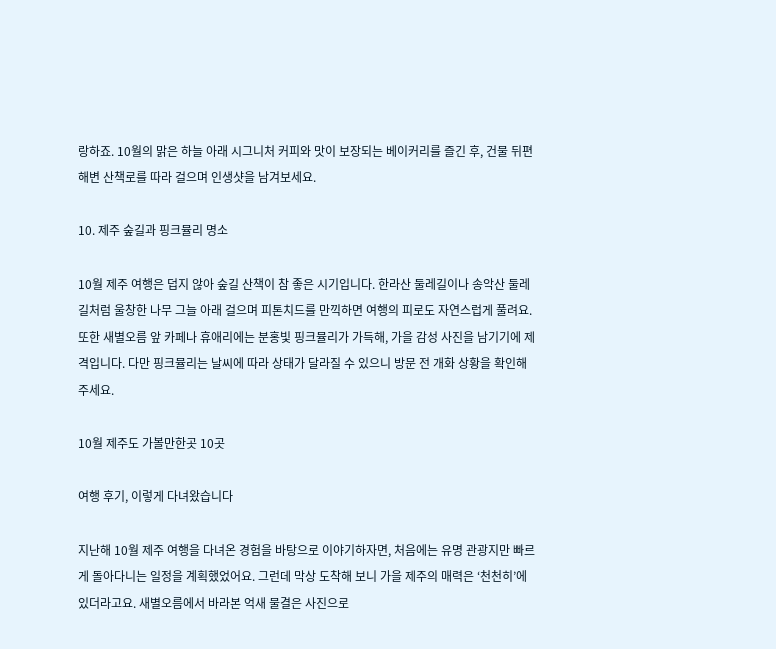랑하죠. 10월의 맑은 하늘 아래 시그니처 커피와 맛이 보장되는 베이커리를 즐긴 후, 건물 뒤편 해변 산책로를 따라 걸으며 인생샷을 남겨보세요.

10. 제주 숲길과 핑크뮬리 명소

10월 제주 여행은 덥지 않아 숲길 산책이 참 좋은 시기입니다. 한라산 둘레길이나 송악산 둘레길처럼 울창한 나무 그늘 아래 걸으며 피톤치드를 만끽하면 여행의 피로도 자연스럽게 풀려요. 또한 새별오름 앞 카페나 휴애리에는 분홍빛 핑크뮬리가 가득해, 가을 감성 사진을 남기기에 제격입니다. 다만 핑크뮬리는 날씨에 따라 상태가 달라질 수 있으니 방문 전 개화 상황을 확인해 주세요.

10월 제주도 가볼만한곳 10곳

여행 후기, 이렇게 다녀왔습니다

지난해 10월 제주 여행을 다녀온 경험을 바탕으로 이야기하자면, 처음에는 유명 관광지만 빠르게 돌아다니는 일정을 계획했었어요. 그런데 막상 도착해 보니 가을 제주의 매력은 ‘천천히’에 있더라고요. 새별오름에서 바라본 억새 물결은 사진으로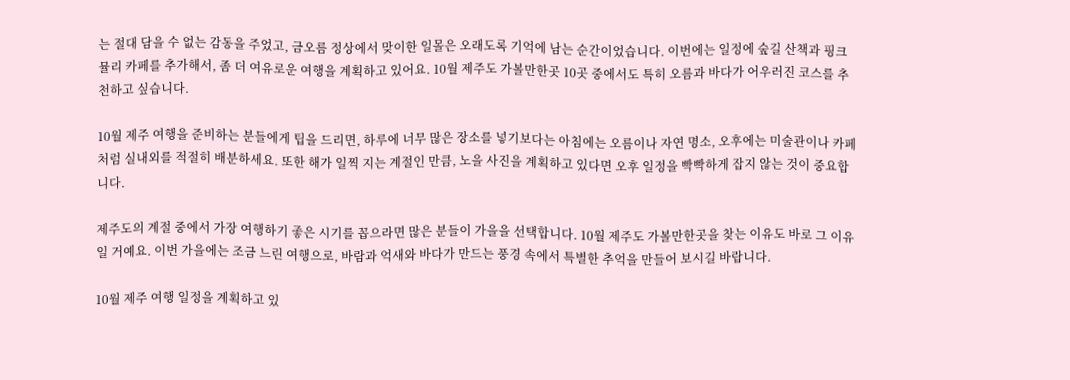는 절대 담을 수 없는 감동을 주었고, 금오름 정상에서 맞이한 일몰은 오래도록 기억에 남는 순간이었습니다. 이번에는 일정에 숲길 산책과 핑크뮬리 카페를 추가해서, 좀 더 여유로운 여행을 계획하고 있어요. 10월 제주도 가볼만한곳 10곳 중에서도 특히 오름과 바다가 어우러진 코스를 추천하고 싶습니다.

10월 제주 여행을 준비하는 분들에게 팁을 드리면, 하루에 너무 많은 장소를 넣기보다는 아침에는 오름이나 자연 명소, 오후에는 미술관이나 카페처럼 실내외를 적절히 배분하세요. 또한 해가 일찍 지는 계절인 만큼, 노을 사진을 계획하고 있다면 오후 일정을 빡빡하게 잡지 않는 것이 중요합니다.

제주도의 계절 중에서 가장 여행하기 좋은 시기를 꼽으라면 많은 분들이 가을을 선택합니다. 10월 제주도 가볼만한곳을 찾는 이유도 바로 그 이유일 거예요. 이번 가을에는 조금 느린 여행으로, 바람과 억새와 바다가 만드는 풍경 속에서 특별한 추억을 만들어 보시길 바랍니다.

10월 제주 여행 일정을 계획하고 있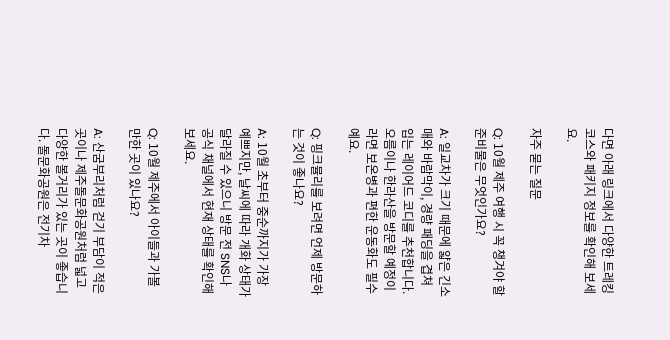다면 아래 링크에서 다양한 트레킹 코스와 패키지 정보를 확인해 보세요.

자주 묻는 질문

Q: 10월 제주 여행 시 꼭 챙겨야 할 준비물은 무엇인가요?

A: 일교차가 크기 때문에 얇은 긴소매와 바람막이, 경량 패딩을 겹쳐 입는 레이어드 코디를 추천합니다. 오름이나 한라산을 방문할 예정이라면 보온병과 편한 운동화도 필수예요.

Q: 핑크뮬리를 보려면 언제 방문하는 것이 좋나요?

A: 10월 초부터 중순까지가 가장 예쁘지만, 날씨에 따라 개화 상태가 달라질 수 있으니 방문 전 SNS나 공식 채널에서 현재 상태를 확인해 보세요.

Q: 10월 제주에서 아이들과 가볼 만한 곳이 있나요?

A: 산굼부리처럼 걷기 부담이 적은 곳이나 제주돌문화공원처럼 넓고 다양한 볼거리가 있는 곳이 좋습니다. 돌문화공원은 전기차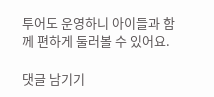투어도 운영하니 아이들과 함께 편하게 둘러볼 수 있어요.

댓글 남기기